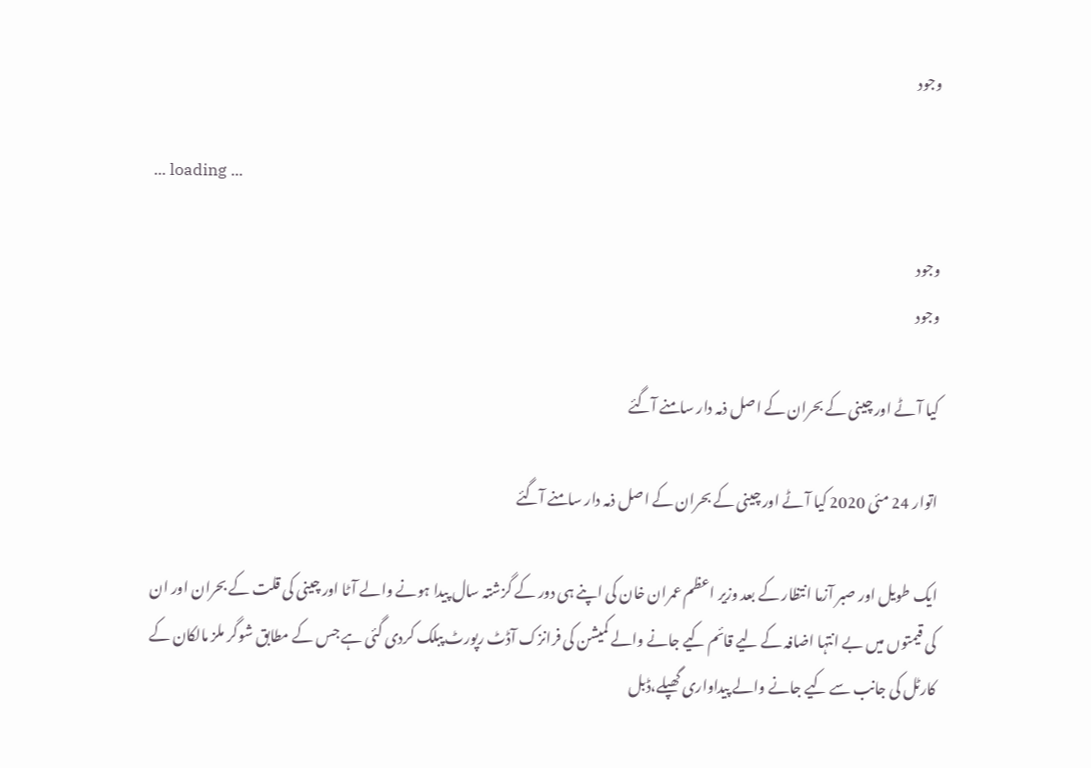وجود

... loading ...

وجود
وجود

کیا آٹے اور چینی کے بحران کے اصل ذمہ دار سامنے آگئے

اتوار 24 مئی 2020 کیا آٹے اور چینی کے بحران کے اصل ذمہ دار سامنے آگئے

ایک طویل اور صبر آزما انتظار کے بعد وزیر اعظم عمران خان کی اپنے ہی دور کے گزشتہ سال پیدا ہونے والے آٹا اور چینی کی قلت کے بحران اور ان کی قیمتوں میں بے انتہا اضافہ کے لیے قائم کیے جانے والے کمیشن کی فرانزک آڈٹ رپورٹ پبلک کردی گئی ہے جس کے مطابق شوگر ملز مالکان کے کارٹل کی جانب سے کیے جانے والے پیداواری گھپلے،ڈبل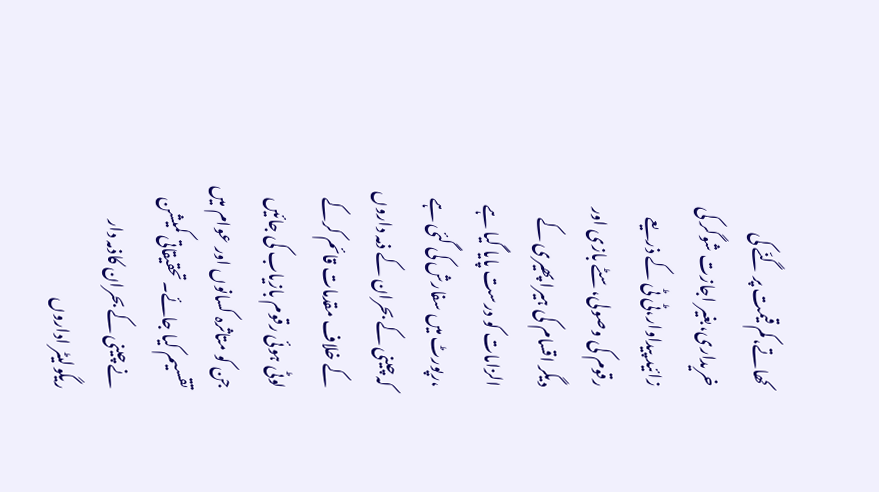کھاتے،کم قیمت پر گنّے کی خریداری،بغیر اجازت شوگر کی زائید پیداوار،ٹی ٹی کے ذریعے رقوم کی وصولی،سٹے بازی اور دیگر اقسام کی ہیرا پھیری کے الزامات کو درست پایا گیا ہے ،رپورٹ میں سفارش کی گئی ہے کہ چینی کے بحران کے ذمہ داروں کے خلاف مقدمات قائم کرکے لوٹی ہوئی رقوم بازیاب کی جائیں جن کو متاثرہ کسانوں اور عوام میں تقسیم کیا جائے۔تحقیقاتی کمیشن نے چینی کے بحران کاذمہ دار ریگولیٹر اداروں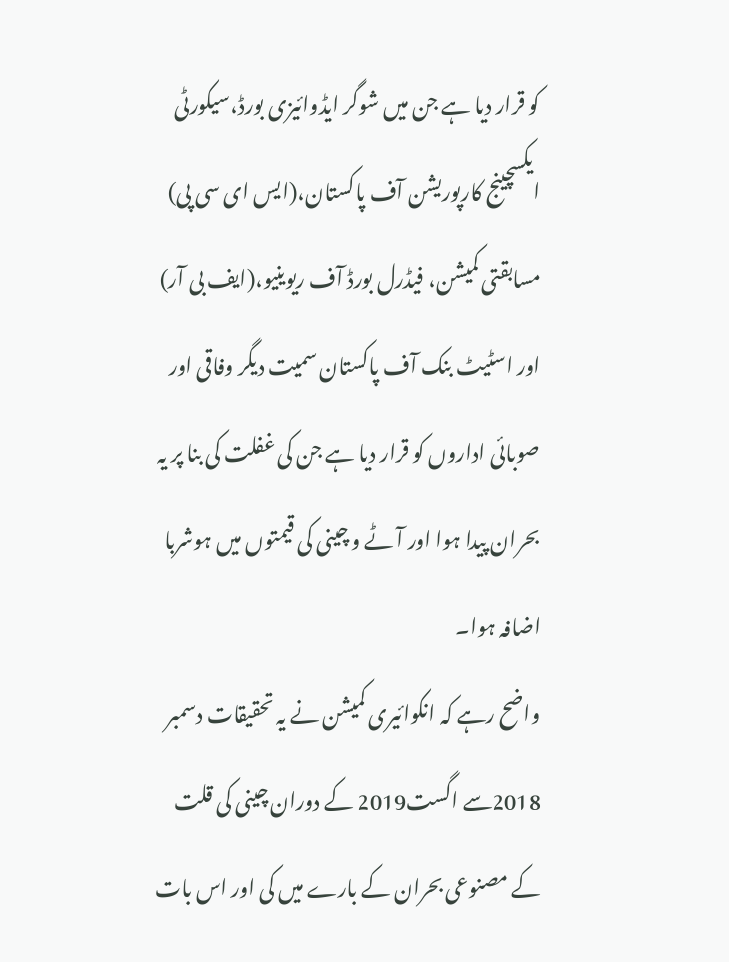کو قرار دیا ہے جن میں شوگر ایڈوائیزی بورڈ،سیکورٹی ایکسچینج کارپوریشن آف پاکستان،(ایس ای سی پی) مسابقتی کمیشن، فیڈرل بورڈ آف ریوینیو،(ایف بی آر) اور اسٹیٹ بنک آف پاکستان سمیت دیگر وفاقی اور صوبائی اداروں کو قرار دیا ہے جن کی غفلت کی بنا پر یہ بحران پیدا ہوا اور آٹے و چینی کی قیمتوں میں ہوشربا اضافہ ہوا۔
واضح رہے کہ انکوائیری کمیشن نے یہ تحقیقات دسمبر 2018سے اگست2019 کے دوران چینی کی قلت کے مصنوعی بحران کے بارے میں کی اور اس بات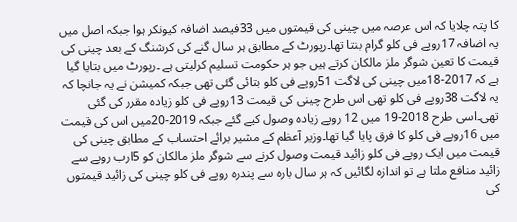کا پتہ چلایا کہ اس عرصہ میں چینی کی قیمتوں میں 33فیصد اضافہ کیونکر ہوا جبکہ اصل میں یہ اضافہ 17روپے فی کلو گرام بنتا تھا۔رپورٹ کے مطابق ہر سال گنے کی کرشنگ کے بعد چینی کی قیمت کا تعین شوگر ملز مالکان کرتے ہیں جو ہر حکومت تسلیم کرلیتی ہے ۔رپورٹ میں بتایا گیا ہے کہ 2017-18میں چینی کی لاگت 51روپے فی کلو بتائی گئی تھی جبکہ کمیشن نے یہ جانچا کہ یہ لاگت 38روپے فی کلو تھی اس طرح چینی کی قیمت 13روپے فی کلو زیادہ مقرر کی گئی تھی۔اسی طرح 2018-19 میں 12 روپے زیادہ وصول کیے گئے جبکہ 2019-20میں اس کی قیمت میں 16روپے فی کلو کا فرق پایا گیا تھا۔وزیر آعظم کے مشیر برائے احتساب کے مطابق چینی کی قیمت میں ایک روپے فی کلو زائید قیمت وصول کرنے سے شوگر ملز مالکان کو 5ارب روپے سے زائید منافع ملتا ہے تو اندازہ لگائیں کہ ہر سال بارہ سے پندرہ روپے فی کلو چینی کی زائید قیمتوں کی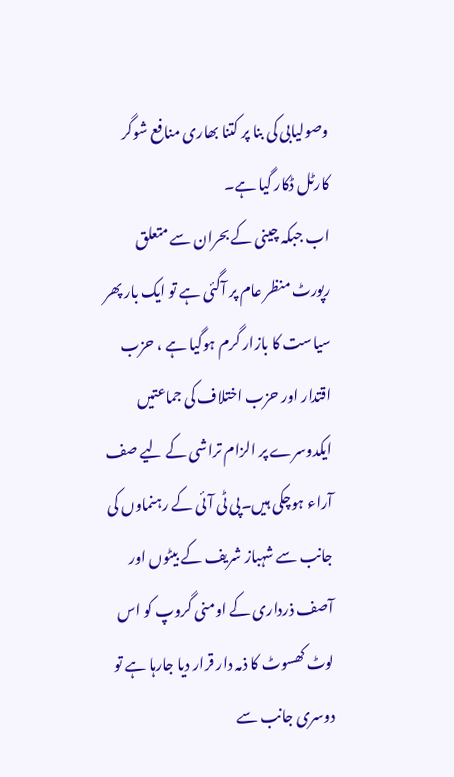وصولیابی کی بنا پر کتنا بھاری منافع شوگر کارٹل ڈکار گیا ہے۔
اب جبکہ چینی کے بحران سے متعلق رپورٹ منظر عام پر آگئی ہے تو ایک بار پھر سیاست کا بازار گرم ہوگیا ہے ، حزب اقتدار اور حزب اختلاف کی جماعتیں ایکدوسرے پر الزام تراشی کے لیے صف آراء ہوچکی ہیں۔پی ٹی آئی کے رہنماوں کی جانب سے شہباز شریف کے بیٹوں اور آصف ذرداری کے اومنی گروپ کو اس لوٹ کھسوٹ کا ذمہ دار قرار دیا جارہا ہے تو دوسری جانب سے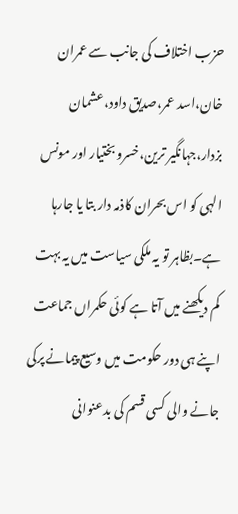حزب اختلاف کی جانب سے عمران خان،اسد عمر،صدیق داود،عشمان بزدار،جہانگیر ترین،خسرو بختیار اور مونس الہی کو اس بحران کاذمہ دار بتا یا جارہا ہے۔بظاہر تو یہ ملکی سیاست میں یہ بہت کم دیکھنے میں آتا ہے کوئی حکمراں جماعت اپنے ہی دور حکومت میں وسیع پیمانے پرکی جانے والی کسی قسم کی بدعنوانی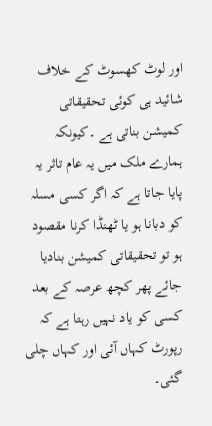اور لوٹ کھسوٹ کے خلاف شائید ہی کوئی تحقیقاتی کمیشن بناتی ہے ۔کیونکہ ہمارے ملک میں یہ عام تاثر یہ پایا جاتا ہے کہ اگر کسی مسلہ کو دبانا ہو یا ٹھنڈا کرنا مقصود ہو تو تحقیقاتی کمیشن بنادیا جائے پھر کچھ عرصہ کے بعد کسی کو یاد نہیں رہتا ہے کہ رپورٹ کہاں آئی اور کہاں چلی گئی۔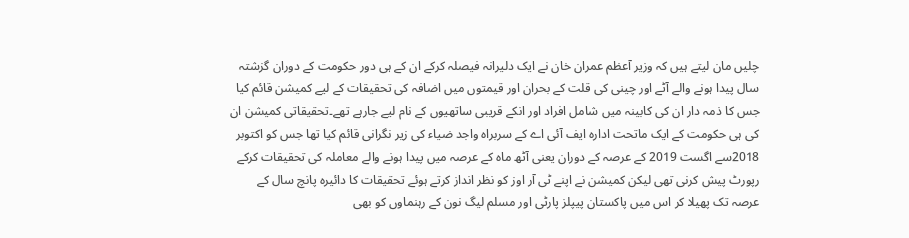چلیں مان لیتے ہیں کہ وزیر آعظم عمران خان نے ایک دلیرانہ فیصلہ کرکے ان کے ہی دور حکومت کے دوران گزشتہ سال پیدا ہونے والے آٹے اور چینی کی قلت کے بحران اور قیمتوں میں اضافہ کی تحقیقات کے لیے کمیشن قائم کیا جس کا ذمہ دار ان کی کابینہ میں شامل افراد اور انکے قریبی ساتھیوں کے نام لیے جارہے تھے۔تحقیقاتی کمیشن ان کی ہی حکومت کے ایک ماتحت ادارہ ایف آئی اے کے سربراہ واجد ضیاء کی زیر نگرانی قائم کیا تھا جس کو اکتوبر 2018سے اگست 2019 کے عرصہ کے دوران یعنی آٹھ ماہ کے عرصہ میں پیدا ہونے والے معاملہ کی تحقیقات کرکے رپورٹ پیش کرنی تھی لیکن کمیشن نے اپنے ٹی آر اوز کو نظر انداز کرتے ہوئے تحقیقات کا دائیرہ پانچ سال کے عرصہ تک پھیلا کر اس میں پاکستان پیپلز پارٹی اور مسلم لیگ نون کے رہنماوں کو بھی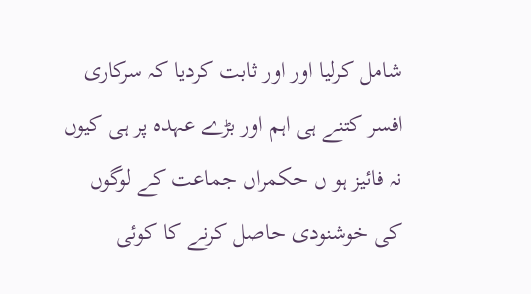شامل کرلیا اور اور ثابت کردیا کہ سرکاری افسر کتنے ہی اہم اور بڑے عہدہ پر ہی کیوں نہ فائیز ہو ں حکمراں جماعت کے لوگوں کی خوشنودی حاصل کرنے کا کوئی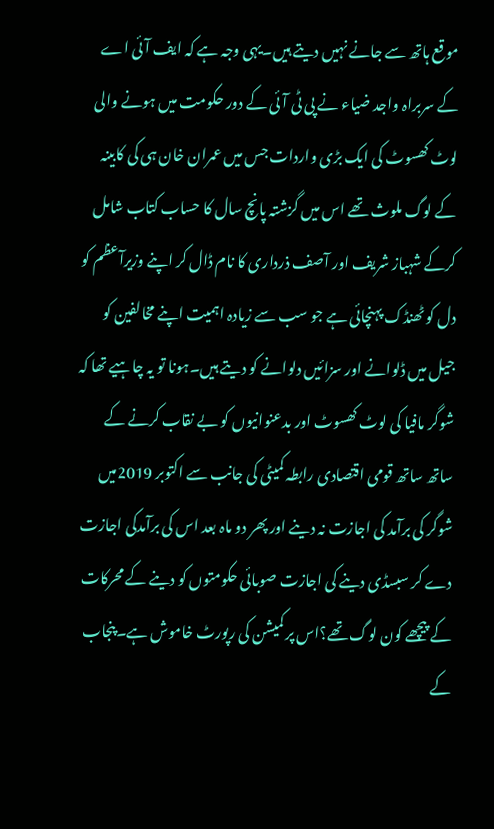موقع ہاتھ سے جانے نہیں دیتے ہیں۔یہی وجہ ہے کہ ایف آئی اے کے سربراہ واجد ضیاء نے پی ٹی آئی کے دور حکومت میں ہونے والی لوٹ کھسوٹ کی ایک بڑی واردات جس میں عمران خان ہی کی کابینہ کے لوگ ملوث تھے اس میں گزشتہ پانچ سال کا حساب کتاب شامل کرکے شہباز شریف اور آصف ذرداری کا نام ڈال کر اپنے وزیرآعظم کو دل کو ٹھنڈک پہنچائی ہے جو سب سے زیادہ اہمیت اپنے مخالفین کو جیل میں ڈلوانے اور سزائیں دلوانے کو دیتے ہیں۔ہونا تو یہ چاہیے تھا کہ شوگر مافیا کی لوٹ کھسوٹ اور بدعنوانیوں کو بے نقاب کرنے کے ساتھ ساتھ قومی اقتصادی رابطہ کمیٹی کی جانب سے اکتوبر 2019میں شوگر کی برآمد کی اجازت نہ دینے اور پھر دو ماہ بعد اس کی برآمدکی اجازت دے کر سبسڈی دینے کی اجازت صوبائی حکومتوں کو دینے کے محرکات کے پیچھے کون لوگ تھے؟اس پر کمیشن کی رپورٹ خاموش ہے۔پنجاب کے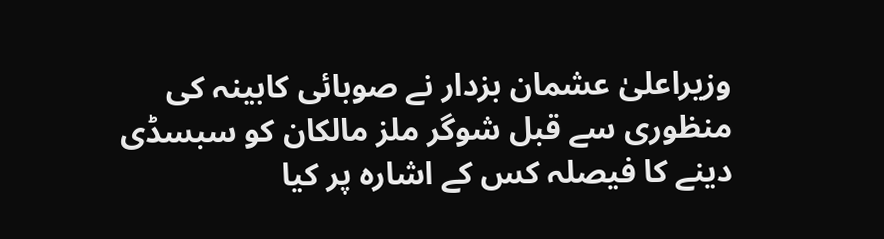وزیراعلیٰ عشمان بزدار نے صوبائی کابینہ کی منظوری سے قبل شوگر ملز مالکان کو سبسڈی دینے کا فیصلہ کس کے اشارہ پر کیا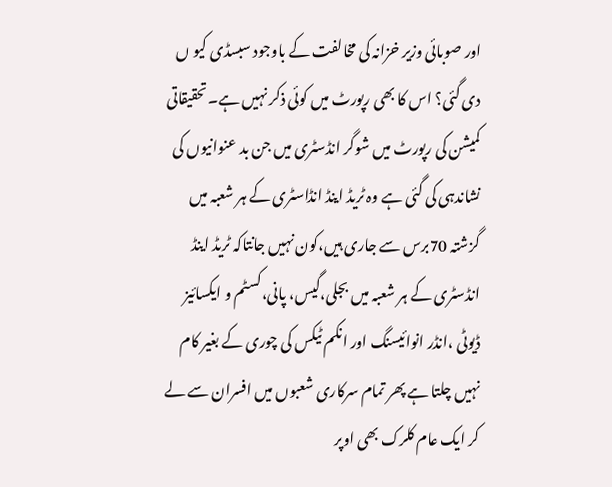اور صوبائی وزیر خزانہ کی مخالفت کے باوجود سبسڈی کیو ں دی گئی؟ اس کا بھی رپورٹ میں کوئی ذکر نہیں ہے۔تحقیقاتی کمیشن کی رپورٹ میں شوگر انڈسٹری میں جن بد عنوانیوں کی نشاندہی کی گئی ہے وہ ٹریڈ اینڈ انڈاسٹری کے ہر شعبہ میں گزشتہ 70برس سے جاری ہیں،کون نہیں جانتاکہ ٹریڈ اینڈ انڈسٹری کے ہر شعبہ میں بجلی،گیس، پانی،کسٹم و ایکسائیز ڈیوٹی ،انڈر انوائیسنگ اور انکم ٹیکس کی چوری کے بغیر کام نہیں چلتا ہے پھر تمام سرکاری شعبوں میں افسران سے لے کر ایک عام کلرک بھی اوپر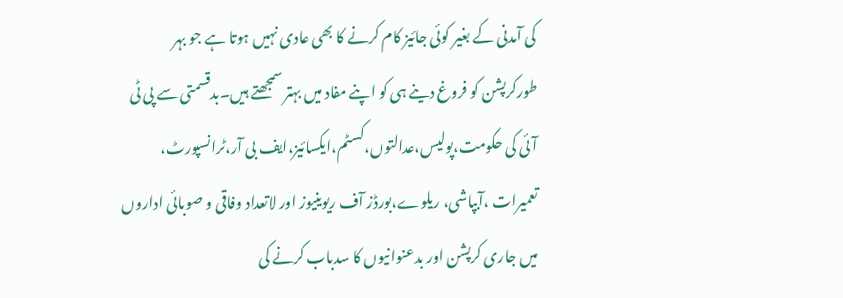کی آمدنی کے بغیر کوئی جائیز کام کرنے کا بھی عادی نہیں ہوتا ہے جو بہر طورکرپشن کو فروغ دینے ہی کو اپنے مفاد میں بہتر سمجھتے ہیں۔بدقسمتی سے پی ٹی آئی کی حکومت،پولیس،عدالتوں،کسٹم،ایکسائیز،ایف بی آر،ٹرانسپورٹ، تعمیرات ،آبپاشی، ریلوے،بورڈز آف ریوینیوز اور لاتعداد وفاقی و صوبائی اداروں میں جاری کرپشن اور بدعنوانیوں کا سدباب کرنے کی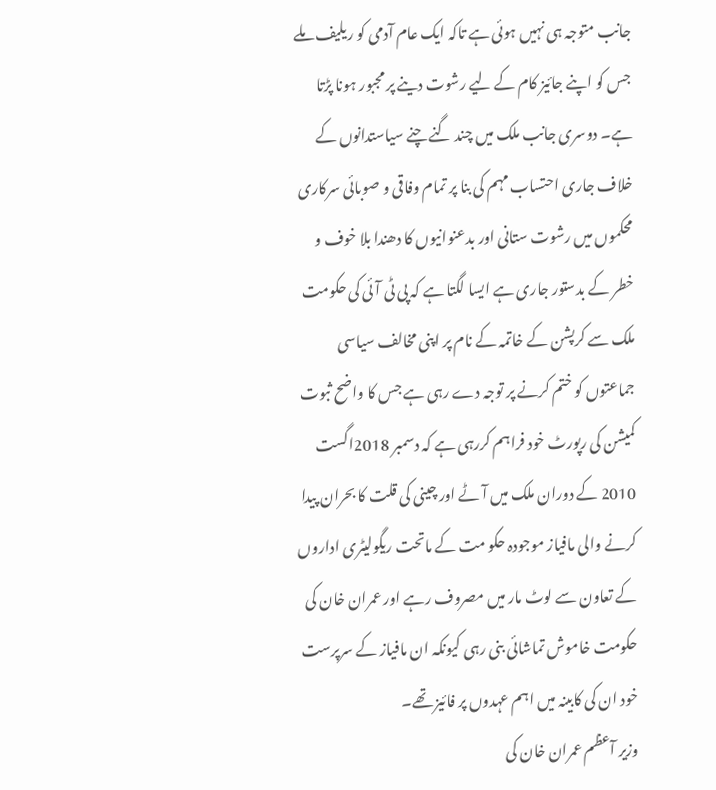جانب متوجہ ہی نہیں ہوئی ہے تاکہ ایک عام آدمی کو ریلیف ملے جس کو اپنے جائیز کام کے لیے رشوت دینے پر مجبور ہونا پڑتا ہے۔ دوسری جانب ملک میں چند گنے چنے سیاستدانوں کے خلاف جاری احتساب مہم کی بنا پر تمام وفاقی و صوبائی سرکاری محکموں میں رشوت ستانی اور بدعنوانیوں کا دھندا بلا خوف و خطر کے بدستور جاری ہے ایسا لگتا ہے کہ پی ٹی آئی کی حکومت ملک سے کرپشن کے خاتمہ کے نام پر اپنی مخالف سیاسی جماعتوں کو ختم کرنے پر توجہ دے رہی ہے جس کا واضح ثبوت کمیشن کی رپورٹ خود فراہم کررہی ہے کہ دسمبر 2018اگست 2010 کے دوران ملک میں آٹے اور چینی کی قلت کا بحران پیدا کرنے والی مافیاز موجودہ حکو مت کے ماتحت ریگولیٹری اداروں کے تعاون سے لوٹ مار میں مصروف رہے اور عمران خان کی حکومت خاموش تماشائی بنی رہی کیونکہ ان مافیاز کے سرپرست خود ان کی کابینہ میں اہم عہدوں پر فائیز تھے۔
وزیر آعظم عمران خان کی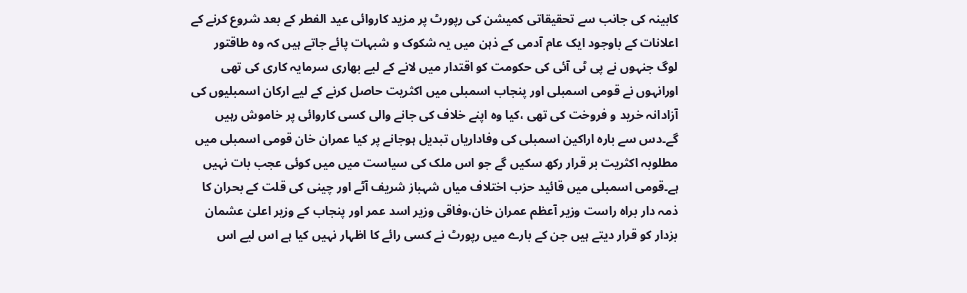کابینہ کی جانب سے تحقیقاتی کمیشن کی رپورٹ پر مزید کاروائی عید الفطر کے بعد شروع کرنے کے اعلانات کے باوجود ایک عام آدمی کے ذہن میں یہ شکوک و شبہات پائے جاتے ہیں کہ وہ طاقتور لوگ جنہوں نے پی ٹی آئی کی حکومت کو اقتدار میں لانے کے لیے بھاری سرمایہ کاری کی تھی اورانہوں نے قومی اسمبلی اور پنجاب اسمبلی میں اکثریت حاصل کرنے کے لیے ارکان اسمبلیوں کی آزادانہ خرید و فروخت کی تھی ،کیا وہ اپنے خلاف کی جانے والی کسی کاروائی پر خاموش رہیں گے۔دس سے بارہ اراکین اسمبلی کی وفاداریاں تبدیل ہوجانے پر کیا عمران خان قومی اسمبلی میں مطلوبہ اکثریت بر قرار رکھ سکیں گے جو اس ملک کی سیاست میں میں کوئی عجب بات نہیں ہے۔قومی اسمبلی میں قائید حزب اختلاف میاں شہباز شریف آٹے اور چینی کی قلت کے بحران کا ذمہ دار براہ راست وزیر آعظم عمران خان،وفاقی وزیر اسد عمر اور پنجاب کے وزیر اعلیٰ عشمان بزدار کو قرار دیتے ہیں جن کے بارے میں رپورٹ نے کسی رائے کا اظہار نہیں کیا ہے اس لیے اس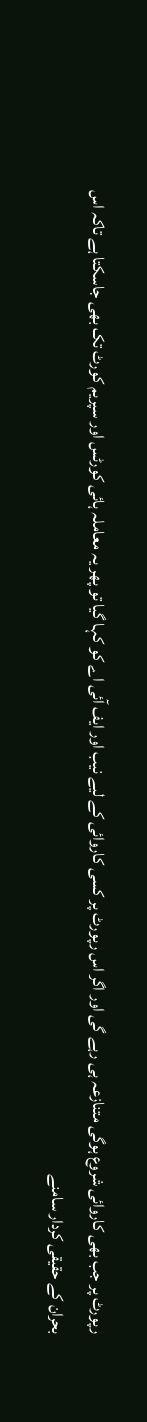رپورٹ پر جب بھی کاروائی شروع ہوگی متنازعہ ہی رہے گی اور اگر اس رپورٹ پر کسی کاروائی کے لیے نیب اور ایف آئی اے کو کہا گیا تو پھر یہ معاملہ ہائی کورٹس اور سپریم کورٹ تک بھی جاسکتا ہے تاکہ اس بحران کے حقیقی کردار سامنے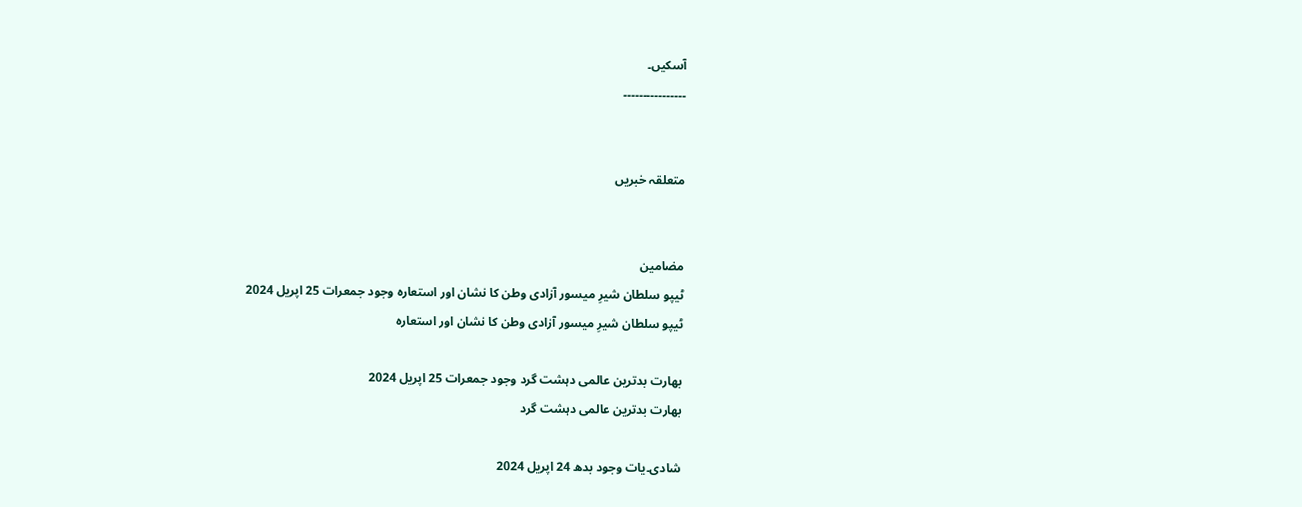آسکیں۔
۔۔۔۔۔۔۔۔۔۔۔۔۔۔۔۔


متعلقہ خبریں


مضامین
ٹیپو سلطان شیرِ میسور آزادی وطن کا نشان اور استعارہ وجود جمعرات 25 اپریل 2024
ٹیپو سلطان شیرِ میسور آزادی وطن کا نشان اور استعارہ

بھارت بدترین عالمی دہشت گرد وجود جمعرات 25 اپریل 2024
بھارت بدترین عالمی دہشت گرد

شادی۔یات وجود بدھ 24 اپریل 2024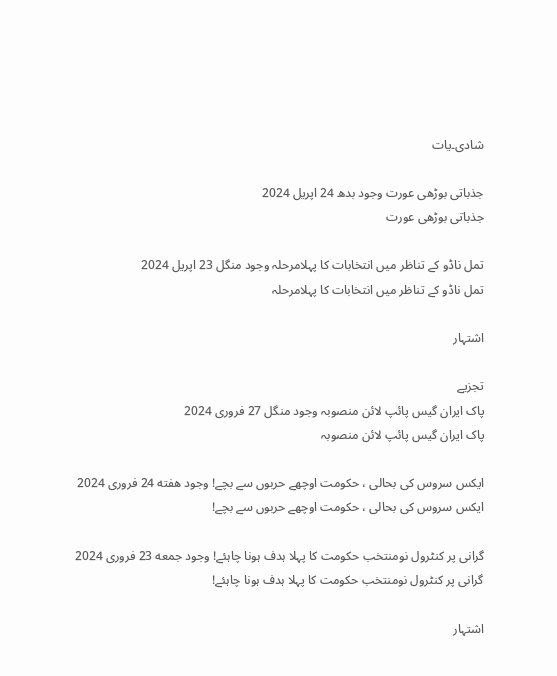شادی۔یات

جذباتی بوڑھی عورت وجود بدھ 24 اپریل 2024
جذباتی بوڑھی عورت

تمل ناڈو کے تناظر میں انتخابات کا پہلامرحلہ وجود منگل 23 اپریل 2024
تمل ناڈو کے تناظر میں انتخابات کا پہلامرحلہ

اشتہار

تجزیے
پاک ایران گیس پائپ لائن منصوبہ وجود منگل 27 فروری 2024
پاک ایران گیس پائپ لائن منصوبہ

ایکس سروس کی بحالی ، حکومت اوچھے حربوں سے بچے! وجود هفته 24 فروری 2024
ایکس سروس کی بحالی ، حکومت اوچھے حربوں سے بچے!

گرانی پر کنٹرول نومنتخب حکومت کا پہلا ہدف ہونا چاہئے! وجود جمعه 23 فروری 2024
گرانی پر کنٹرول نومنتخب حکومت کا پہلا ہدف ہونا چاہئے!

اشتہار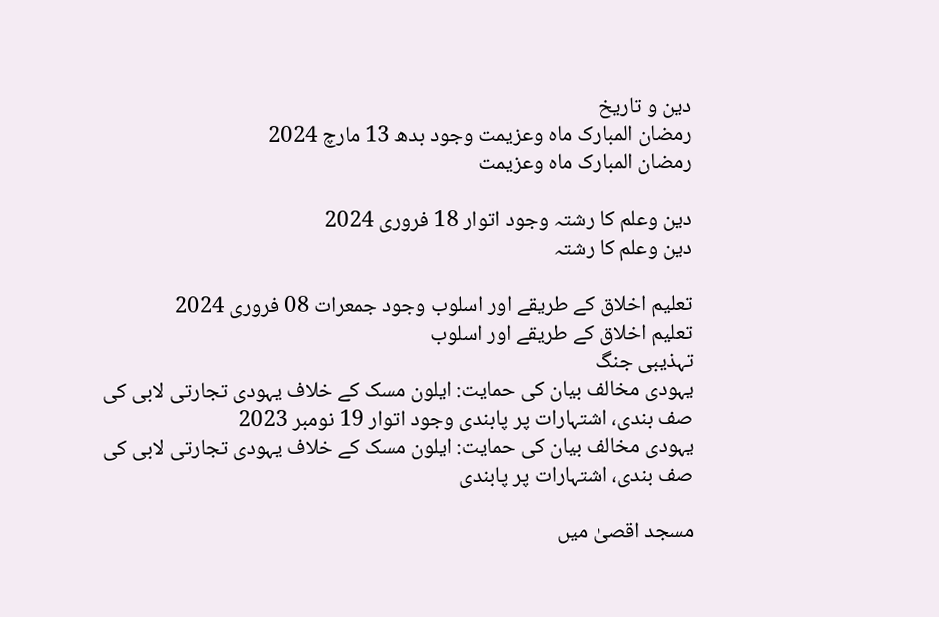دین و تاریخ
رمضان المبارک ماہ وعزیمت وجود بدھ 13 مارچ 2024
رمضان المبارک ماہ وعزیمت

دین وعلم کا رشتہ وجود اتوار 18 فروری 2024
دین وعلم کا رشتہ

تعلیم اخلاق کے طریقے اور اسلوب وجود جمعرات 08 فروری 2024
تعلیم اخلاق کے طریقے اور اسلوب
تہذیبی جنگ
یہودی مخالف بیان کی حمایت: ایلون مسک کے خلاف یہودی تجارتی لابی کی صف بندی، اشتہارات پر پابندی وجود اتوار 19 نومبر 2023
یہودی مخالف بیان کی حمایت: ایلون مسک کے خلاف یہودی تجارتی لابی کی صف بندی، اشتہارات پر پابندی

مسجد اقصیٰ میں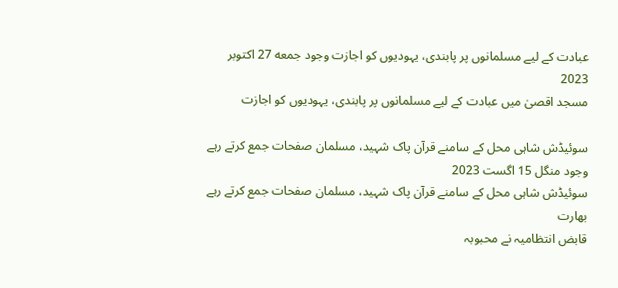عبادت کے لیے مسلمانوں پر پابندی، یہودیوں کو اجازت وجود جمعه 27 اکتوبر 2023
مسجد اقصیٰ میں عبادت کے لیے مسلمانوں پر پابندی، یہودیوں کو اجازت

سوئیڈش شاہی محل کے سامنے قرآن پاک شہید، مسلمان صفحات جمع کرتے رہے وجود منگل 15 اگست 2023
سوئیڈش شاہی محل کے سامنے قرآن پاک شہید، مسلمان صفحات جمع کرتے رہے
بھارت
قابض انتظامیہ نے محبوبہ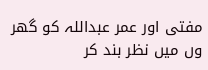مفتی اور عمر عبداللہ کو گھر وں میں نظر بند کر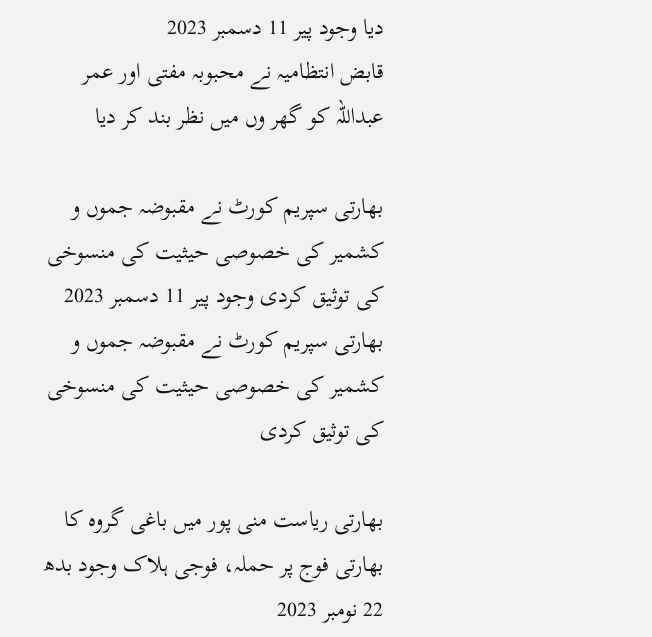دیا وجود پیر 11 دسمبر 2023
قابض انتظامیہ نے محبوبہ مفتی اور عمر عبداللہ کو گھر وں میں نظر بند کر دیا

بھارتی سپریم کورٹ نے مقبوضہ جموں و کشمیر کی خصوصی حیثیت کی منسوخی کی توثیق کردی وجود پیر 11 دسمبر 2023
بھارتی سپریم کورٹ نے مقبوضہ جموں و کشمیر کی خصوصی حیثیت کی منسوخی کی توثیق کردی

بھارتی ریاست منی پور میں باغی گروہ کا بھارتی فوج پر حملہ، فوجی ہلاک وجود بدھ 22 نومبر 2023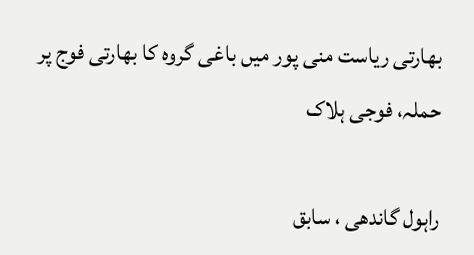بھارتی ریاست منی پور میں باغی گروہ کا بھارتی فوج پر حملہ، فوجی ہلاک

راہول گاندھی ، سابق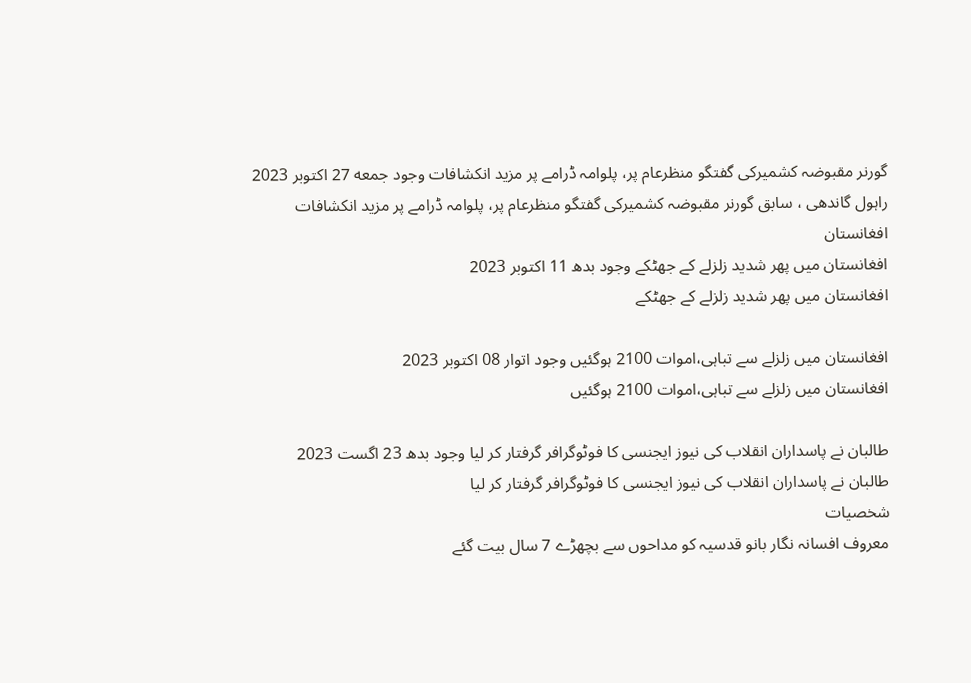گورنر مقبوضہ کشمیرکی گفتگو منظرعام پر، پلوامہ ڈرامے پر مزید انکشافات وجود جمعه 27 اکتوبر 2023
راہول گاندھی ، سابق گورنر مقبوضہ کشمیرکی گفتگو منظرعام پر، پلوامہ ڈرامے پر مزید انکشافات
افغانستان
افغانستان میں پھر شدید زلزلے کے جھٹکے وجود بدھ 11 اکتوبر 2023
افغانستان میں پھر شدید زلزلے کے جھٹکے

افغانستان میں زلزلے سے تباہی،اموات 2100 ہوگئیں وجود اتوار 08 اکتوبر 2023
افغانستان میں زلزلے سے تباہی،اموات 2100 ہوگئیں

طالبان نے پاسداران انقلاب کی نیوز ایجنسی کا فوٹوگرافر گرفتار کر لیا وجود بدھ 23 اگست 2023
طالبان نے پاسداران انقلاب کی نیوز ایجنسی کا فوٹوگرافر گرفتار کر لیا
شخصیات
معروف افسانہ نگار بانو قدسیہ کو مداحوں سے بچھڑے 7 سال بیت گئے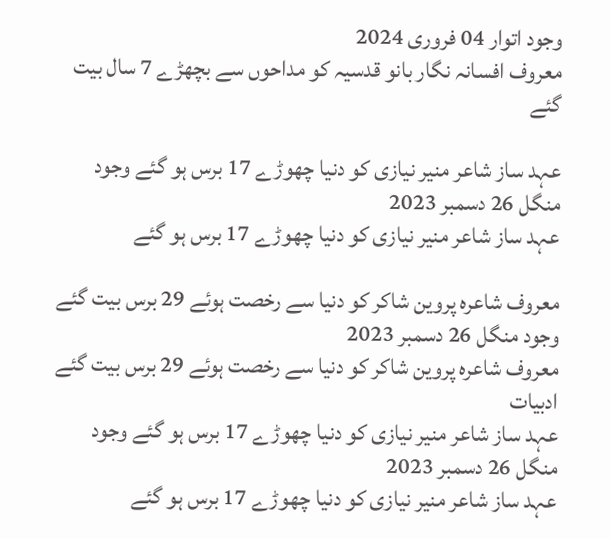وجود اتوار 04 فروری 2024
معروف افسانہ نگار بانو قدسیہ کو مداحوں سے بچھڑے 7 سال بیت گئے

عہد ساز شاعر منیر نیازی کو دنیا چھوڑے 17 برس ہو گئے وجود منگل 26 دسمبر 2023
عہد ساز شاعر منیر نیازی کو دنیا چھوڑے 17 برس ہو گئے

معروف شاعرہ پروین شاکر کو دنیا سے رخصت ہوئے 29 برس بیت گئے وجود منگل 26 دسمبر 2023
معروف شاعرہ پروین شاکر کو دنیا سے رخصت ہوئے 29 برس بیت گئے
ادبیات
عہد ساز شاعر منیر نیازی کو دنیا چھوڑے 17 برس ہو گئے وجود منگل 26 دسمبر 2023
عہد ساز شاعر منیر نیازی کو دنیا چھوڑے 17 برس ہو گئے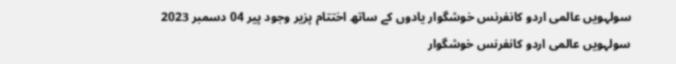سولہویں عالمی اردو کانفرنس خوشگوار یادوں کے ساتھ اختتام پزیر وجود پیر 04 دسمبر 2023
سولہویں عالمی اردو کانفرنس خوشگوار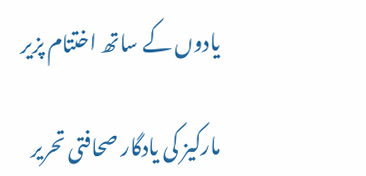یادوں کے ساتھ اختتام پزیر

مارکیز کی یادگار صحافتی تحریر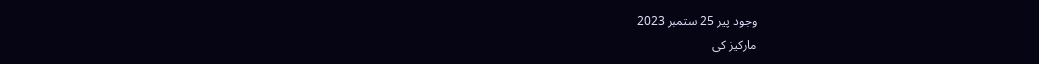وجود پیر 25 ستمبر 2023
مارکیز کی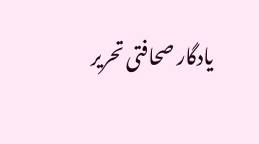یادگار صحافتی تحریر